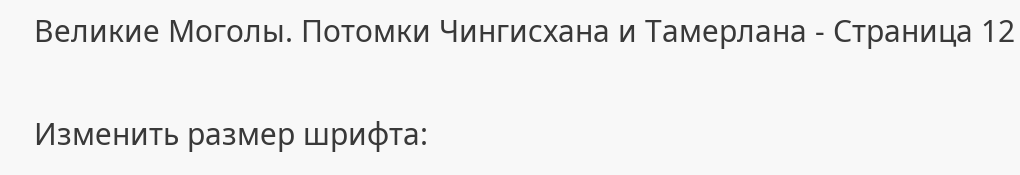Великие Моголы. Потомки Чингисхана и Тамерлана - Страница 12

Изменить размер шрифта: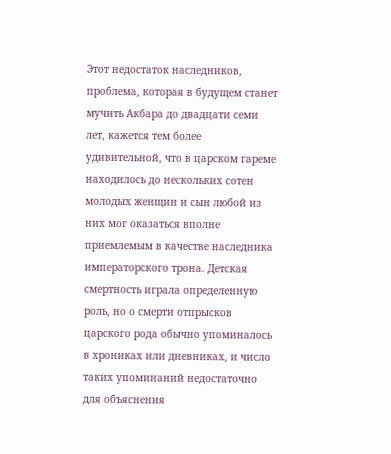Этот недостаток наследников, проблема, которая в будущем станет мучить Акбара до двадцати семи лет, кажется тем более удивительной, что в царском гареме находилось до нескольких сотен молодых женщин и сын любой из них мог оказаться вполне приемлемым в качестве наследника императорского трона. Детская смертность играла определенную роль, но о смерти отпрысков царского рода обычно упоминалось в хрониках или дневниках, и число таких упоминаний недостаточно для объяснения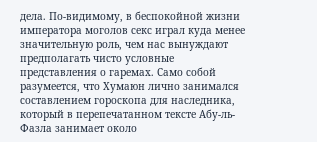дела. По-видимому, в беспокойной жизни императора моголов секс играл куда менее значительную роль, чем нас вынуждают предполагать чисто условные представления о гаремах. Само собой разумеется, что Хумаюн лично занимался составлением гороскопа для наследника, который в перепечатанном тексте Абу-ль-Фазла занимает около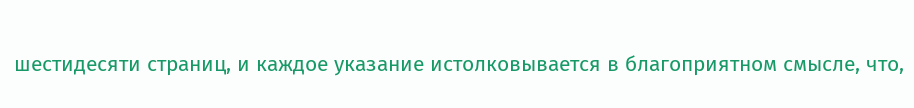шестидесяти страниц, и каждое указание истолковывается в благоприятном смысле, что,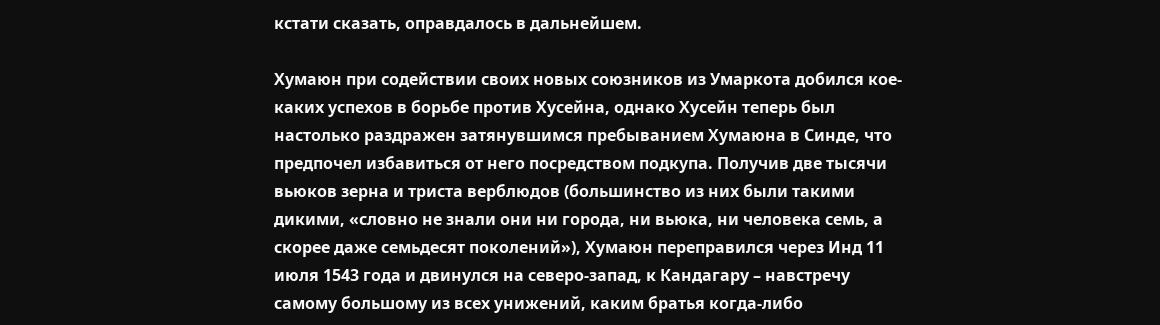кстати сказать, оправдалось в дальнейшем.

Хумаюн при содействии своих новых союзников из Умаркота добился кое-каких успехов в борьбе против Хусейна, однако Хусейн теперь был настолько раздражен затянувшимся пребыванием Хумаюна в Синде, что предпочел избавиться от него посредством подкупа. Получив две тысячи вьюков зерна и триста верблюдов (большинство из них были такими дикими, «словно не знали они ни города, ни вьюка, ни человека семь, а скорее даже семьдесят поколений»), Хумаюн переправился через Инд 11 июля 1543 года и двинулся на северо-запад, к Кандагару – навстречу самому большому из всех унижений, каким братья когда-либо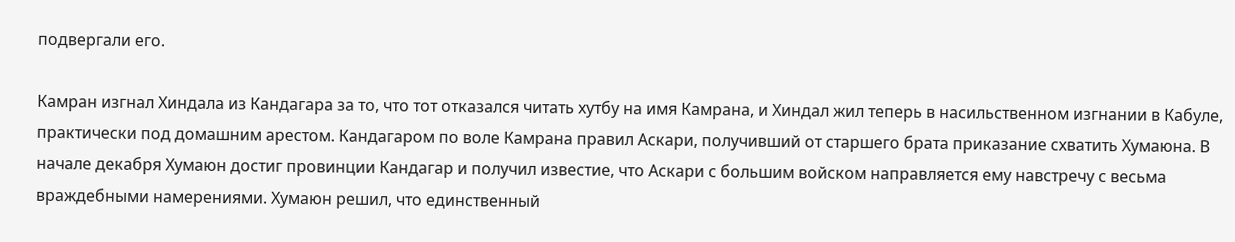подвергали его.

Камран изгнал Хиндала из Кандагара за то, что тот отказался читать хутбу на имя Камрана, и Хиндал жил теперь в насильственном изгнании в Кабуле, практически под домашним арестом. Кандагаром по воле Камрана правил Аскари, получивший от старшего брата приказание схватить Хумаюна. В начале декабря Хумаюн достиг провинции Кандагар и получил известие, что Аскари с большим войском направляется ему навстречу с весьма враждебными намерениями. Хумаюн решил, что единственный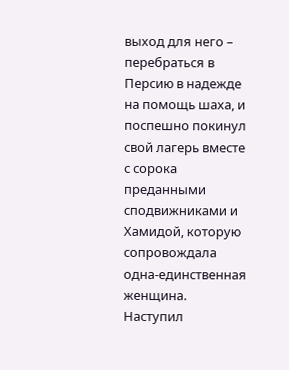выход для него – перебраться в Персию в надежде на помощь шаха, и поспешно покинул свой лагерь вместе с сорока преданными сподвижниками и Хамидой, которую сопровождала одна-единственная женщина. Наступил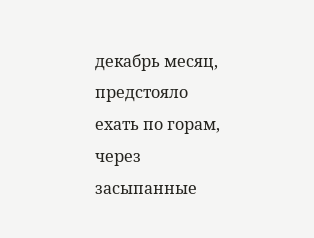декабрь месяц, предстояло ехать по горам, через засыпанные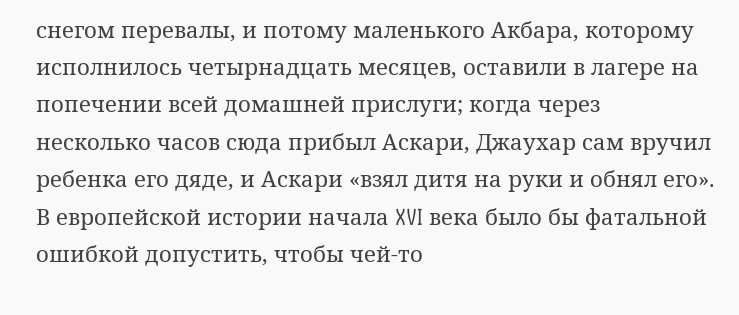снегом перевалы, и потому маленького Акбара, которому исполнилось четырнадцать месяцев, оставили в лагере на попечении всей домашней прислуги; когда через несколько часов сюда прибыл Аскари, Джаухар сам вручил ребенка его дяде, и Аскари «взял дитя на руки и обнял его». В европейской истории начала XVI века было бы фатальной ошибкой допустить, чтобы чей-то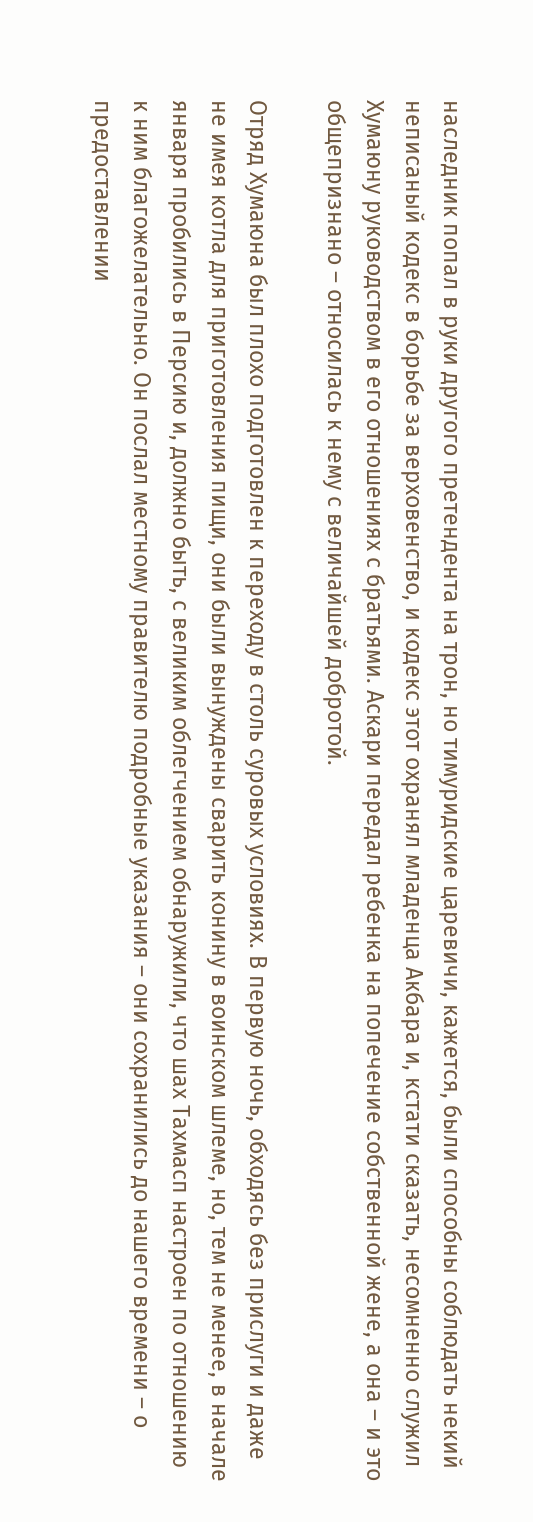наследник попал в руки другого претендента на трон, но тимуридские царевичи, кажется, были способны соблюдать некий неписаный кодекс в борьбе за верховенство, и кодекс этот охранял младенца Акбара и, кстати сказать, несомненно служил Хумаюну руководством в его отношениях с братьями. Аскари передал ребенка на попечение собственной жене, а она – и это общепризнано – относилась к нему с величайшей добротой.

Отряд Хумаюна был плохо подготовлен к переходу в столь суровых условиях. В первую ночь, обходясь без прислуги и даже не имея котла для приготовления пищи, они были вынуждены сварить конину в воинском шлеме, но, тем не менее, в начале января пробились в Персию и, должно быть, с великим облегчением обнаружили, что шах Тахмасп настроен по отношению к ним благожелательно. Он послал местному правителю подробные указания – они сохранились до нашего времени – о предоставлении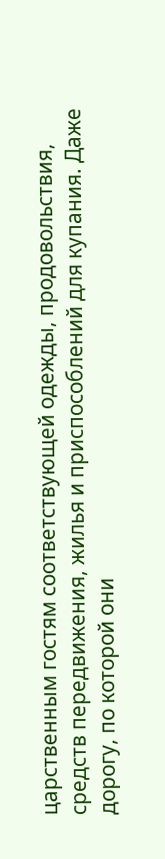царственным гостям соответствующей одежды, продовольствия, средств передвижения, жилья и приспособлений для купания. Даже дорогу, по которой они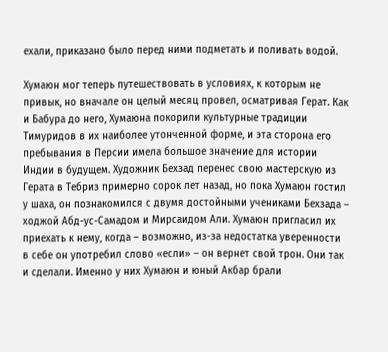ехали, приказано было перед ними подметать и поливать водой.

Хумаюн мог теперь путешествовать в условиях, к которым не привык, но вначале он целый месяц провел, осматривая Герат. Как и Бабура до него, Хумаюна покорили культурные традиции Тимуридов в их наиболее утонченной форме, и эта сторона его пребывания в Персии имела большое значение для истории Индии в будущем. Художник Бехзад перенес свою мастерскую из Герата в Тебриз примерно сорок лет назад, но пока Хумаюн гостил у шаха, он познакомился с двумя достойными учениками Бехзада – ходжой Абд-ус-Самадом и Мирсаидом Али. Хумаюн пригласил их приехать к нему, когда – возможно, из-за недостатка уверенности в себе он употребил слово «если» – он вернет свой трон. Они так и сделали. Именно у них Хумаюн и юный Акбар брали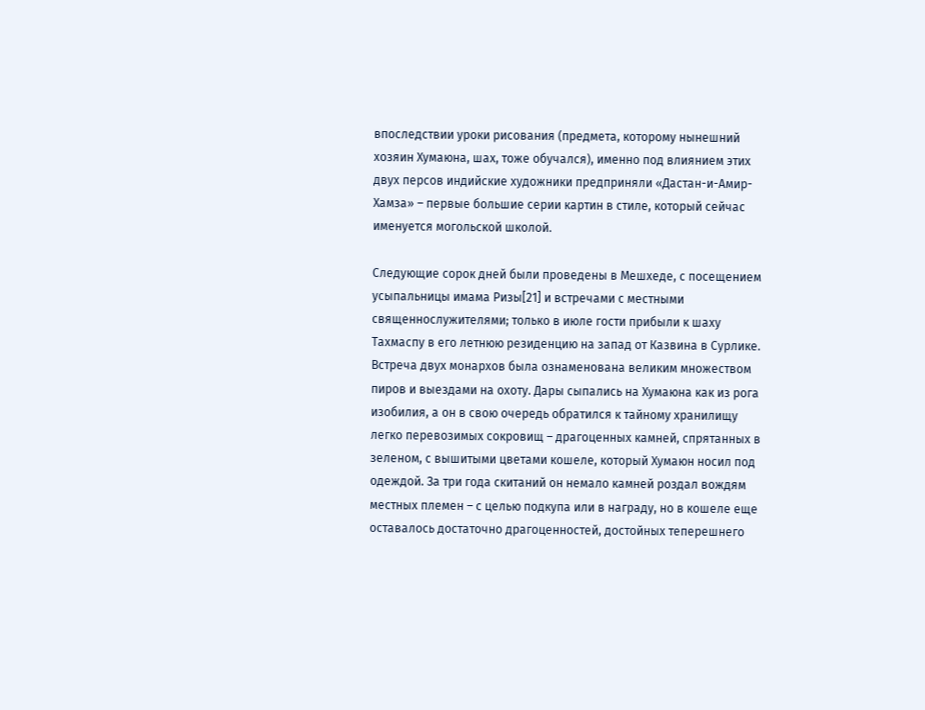впоследствии уроки рисования (предмета, которому нынешний хозяин Хумаюна, шах, тоже обучался), именно под влиянием этих двух персов индийские художники предприняли «Дастан-и-Амир-Хамза» – первые большие серии картин в стиле, который сейчас именуется могольской школой.

Следующие сорок дней были проведены в Мешхеде, с посещением усыпальницы имама Ризы[21] и встречами с местными священнослужителями; только в июле гости прибыли к шаху Тахмаспу в его летнюю резиденцию на запад от Казвина в Сурлике. Встреча двух монархов была ознаменована великим множеством пиров и выездами на охоту. Дары сыпались на Хумаюна как из рога изобилия, а он в свою очередь обратился к тайному хранилищу легко перевозимых сокровищ – драгоценных камней, спрятанных в зеленом, с вышитыми цветами кошеле, который Хумаюн носил под одеждой. За три года скитаний он немало камней роздал вождям местных племен – с целью подкупа или в награду, но в кошеле еще оставалось достаточно драгоценностей, достойных теперешнего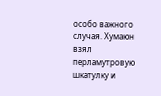особо важного случая. Хумаюн взял перламутровую шкатулку и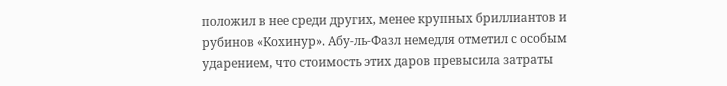положил в нее среди других, менее крупных бриллиантов и рубинов «Кохинур». Абу-ль-Фазл немедля отметил с особым ударением, что стоимость этих даров превысила затраты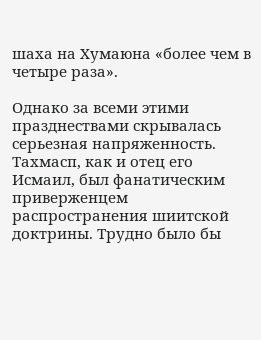шаха на Хумаюна «более чем в четыре раза».

Однако за всеми этими празднествами скрывалась серьезная напряженность. Тахмасп, как и отец его Исмаил, был фанатическим приверженцем распространения шиитской доктрины. Трудно было бы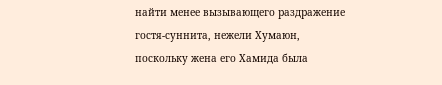найти менее вызывающего раздражение гостя-суннита, нежели Хумаюн, поскольку жена его Хамида была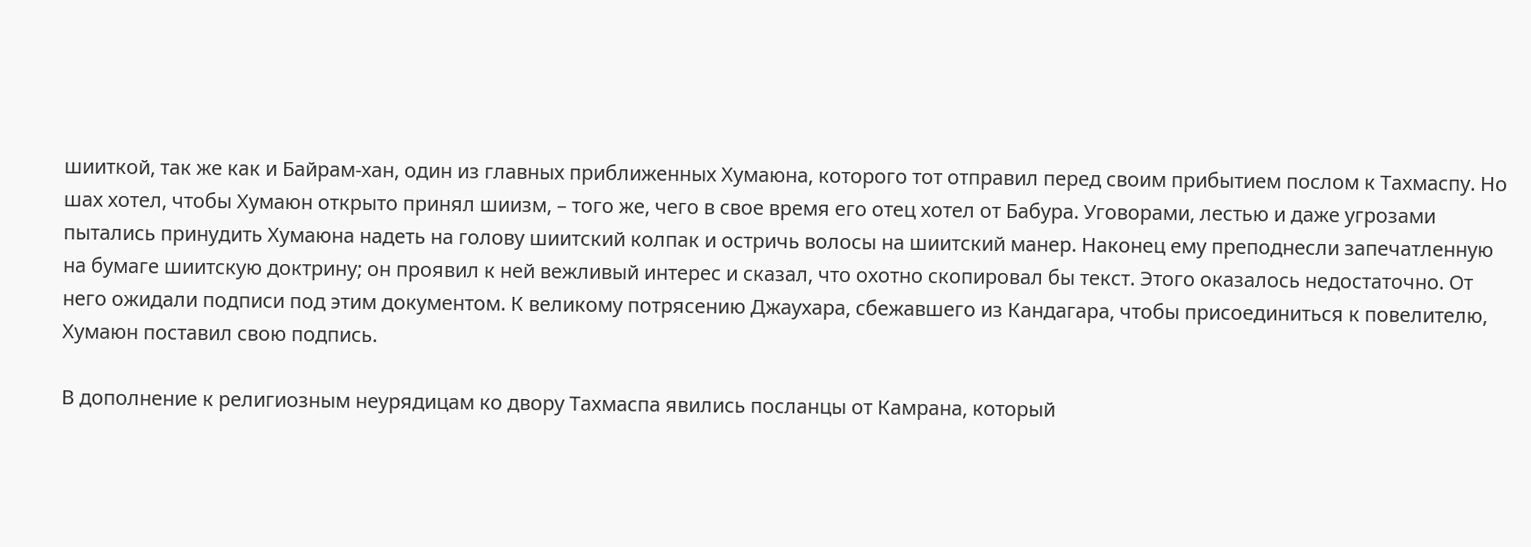шииткой, так же как и Байрам-хан, один из главных приближенных Хумаюна, которого тот отправил перед своим прибытием послом к Тахмаспу. Но шах хотел, чтобы Хумаюн открыто принял шиизм, – того же, чего в свое время его отец хотел от Бабура. Уговорами, лестью и даже угрозами пытались принудить Хумаюна надеть на голову шиитский колпак и остричь волосы на шиитский манер. Наконец ему преподнесли запечатленную на бумаге шиитскую доктрину; он проявил к ней вежливый интерес и сказал, что охотно скопировал бы текст. Этого оказалось недостаточно. От него ожидали подписи под этим документом. К великому потрясению Джаухара, сбежавшего из Кандагара, чтобы присоединиться к повелителю, Хумаюн поставил свою подпись.

В дополнение к религиозным неурядицам ко двору Тахмаспа явились посланцы от Камрана, который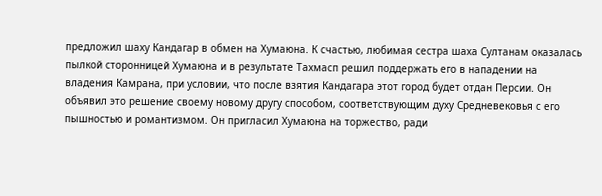предложил шаху Кандагар в обмен на Хумаюна. К счастью, любимая сестра шаха Султанам оказалась пылкой сторонницей Хумаюна и в результате Тахмасп решил поддержать его в нападении на владения Камрана, при условии, что после взятия Кандагара этот город будет отдан Персии. Он объявил это решение своему новому другу способом, соответствующим духу Средневековья с его пышностью и романтизмом. Он пригласил Хумаюна на торжество, ради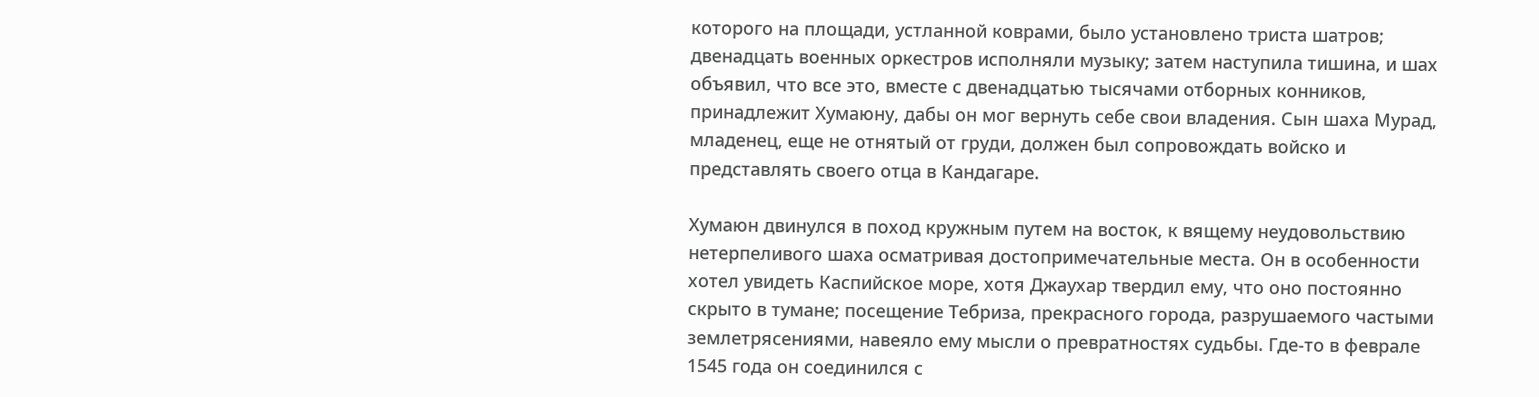которого на площади, устланной коврами, было установлено триста шатров; двенадцать военных оркестров исполняли музыку; затем наступила тишина, и шах объявил, что все это, вместе с двенадцатью тысячами отборных конников, принадлежит Хумаюну, дабы он мог вернуть себе свои владения. Сын шаха Мурад, младенец, еще не отнятый от груди, должен был сопровождать войско и представлять своего отца в Кандагаре.

Хумаюн двинулся в поход кружным путем на восток, к вящему неудовольствию нетерпеливого шаха осматривая достопримечательные места. Он в особенности хотел увидеть Каспийское море, хотя Джаухар твердил ему, что оно постоянно скрыто в тумане; посещение Тебриза, прекрасного города, разрушаемого частыми землетрясениями, навеяло ему мысли о превратностях судьбы. Где-то в феврале 1545 года он соединился с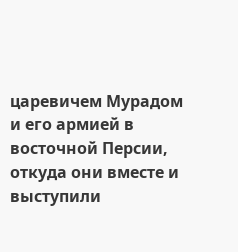царевичем Мурадом и его армией в восточной Персии, откуда они вместе и выступили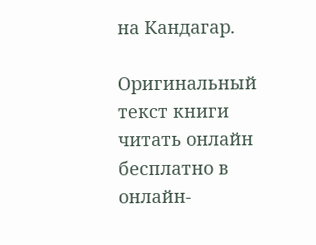на Кандагар.

Оригинальный текст книги читать онлайн бесплатно в онлайн-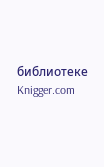библиотеке Knigger.com